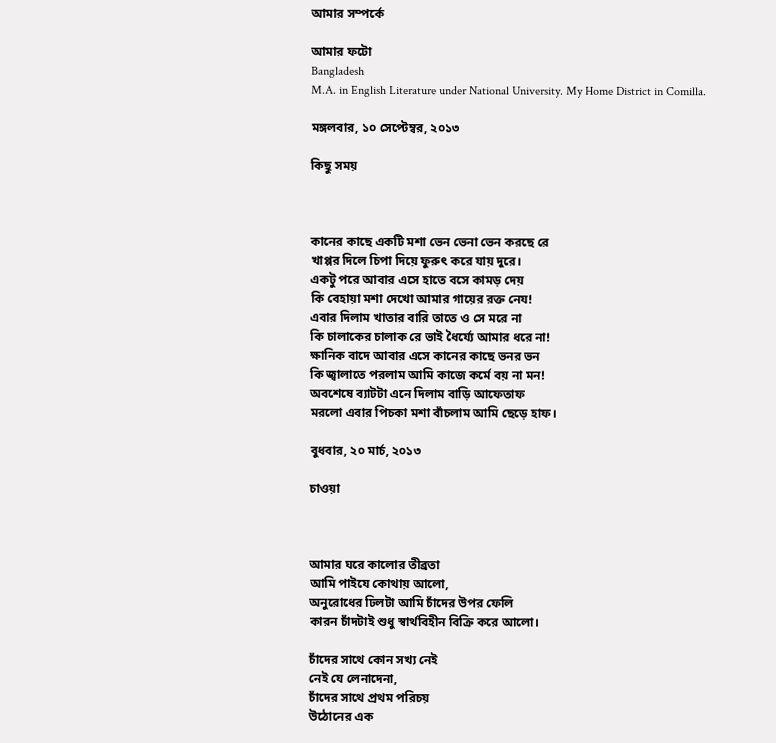আমার সম্পর্কে

আমার ফটো
Bangladesh
M.A. in English Literature under National University. My Home District in Comilla.

মঙ্গলবার, ১০ সেপ্টেম্বর, ২০১৩

কিছু সময়



কানের কাছে একটি মশা ভেন ভেনা ভেন করছে রে
খাপ্পর দিলে চিপা দিয়ে ফুরুৎ করে যায় দুরে।
একটু পরে আবার এসে হাতে বসে কামড় দেয়
কি বেহায়া মশা দেখো আমার গায়ের রক্ত নেয!
এবার দিলাম খাতার বারি তাতে ও সে মরে না
কি চালাকের চালাক রে ভাই ধৈর্য্যে আমার ধরে না!
ক্ষানিক বাদে আবার এসে কানের কাছে ভনর ভন
কি জ্বালাতে পরলাম আমি কাজে কর্মে বয় না মন!
অবশেষে ব্যাটটা এনে দিলাম বাড়ি আফেতাফ
মরলো এবার পিচকা মশা বাঁচলাম আমি ছেড়ে হাফ।

বুধবার, ২০ মার্চ, ২০১৩

চাওয়া



আমার ঘরে কালোর তীব্রতা
আমি পাইযে কোথায় আলো,
অনুরোধের ঢিলটা আমি চাঁদের উপর ফেলি
কারন চাঁদটাই শুধু স্বার্থবিহীন বিক্রি করে আলো।

চাঁদের সাথে কোন সখ্য নেই
নেই যে লেনাদেনা,
চাঁদের সাথে প্রথম পরিচয়
উঠোনের এক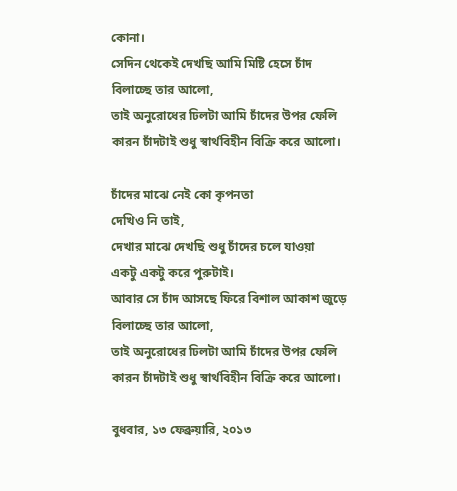কোনা।
সেদিন থেকেই দেখছি আমি মিষ্টি হেসে চাঁদ
বিলাচ্ছে তার আলো,
তাই অনুরোধের ঢিলটা আমি চাঁদের উপর ফেলি
কারন চাঁদটাই শুধু স্বার্থবিহীন বিক্রি করে আলো।

চাঁদের মাঝে নেই কো কৃপনতা
দেখিও নি তাই,
দেখার মাঝে দেখছি শুধু চাঁদের চলে যাওয়া
একটু একটু করে পুরুটাই।
আবার সে চাঁদ আসছে ফিরে বিশাল আকাশ ‍জুড়ে
বিলাচ্ছে তার আলো,
তাই অনুরোধের ঢিলটা আমি চাঁদের উপর ফেলি
কারন চাঁদটাই শুধু স্বার্থবিহীন বিক্রি করে আলো।

বুধবার, ১৩ ফেব্রুয়ারি, ২০১৩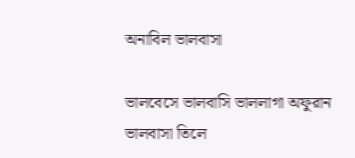অনাবিল ভালবাসা

ভালবেসে ভালবাসি ভাললাগা অফুরান
ভালবাসা তিলে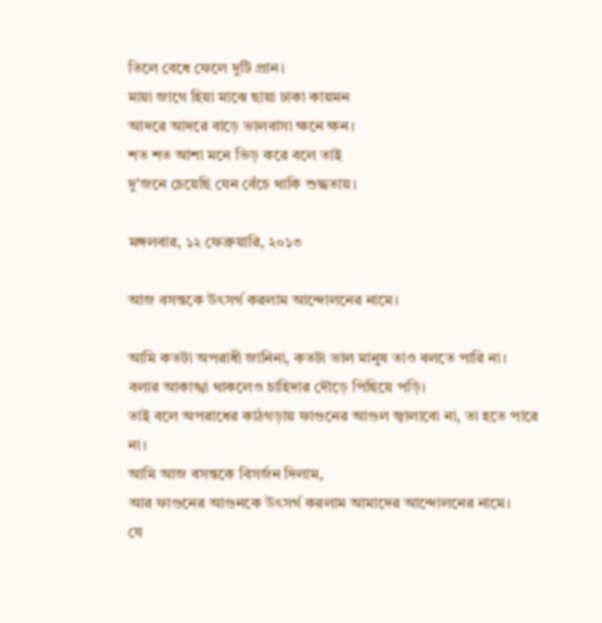তিলে বেধে ফেলে দুটি প্রান।
মায়া জাগে হিয়া মাঝে ছায়া ঢাকা কায়মন
আদরে আদরে বাড়ে ভালবাসা ক্ষনে ক্ষন।
শত শত আশা মনে ভিড় করে বলে তাই
দু'জনে চেয়েছি যেন বেঁচে থাকি শুদ্ধতায়।

মঙ্গলবার, ১২ ফেব্রুয়ারি, ২০১৩

আজ বসন্তকে উৎসর্গ করলাম আন্দোলনের নামে।

আমি কতটা অপরাধী জানিনা, কতটা ভাল মানুষ তাও বলতে পারি না।
বলার আকাঙ্খা থাকলেও চাহিদার দৌড়ে পিছিয়ে পড়ি।
তাই বলে অপরাধের কাঠগড়ায় ফাগুনের আগুল জ্বালাবো না, তা হতে পারে না।
আমি আজ বসন্তকে বিসর্জন দিলাম,
আর ফাগুনের আগুনকে উৎসর্গ করলাম আমাদের আন্দোলনের নামে।
যে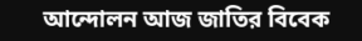আন্দোলন আজ জাতির বিবেক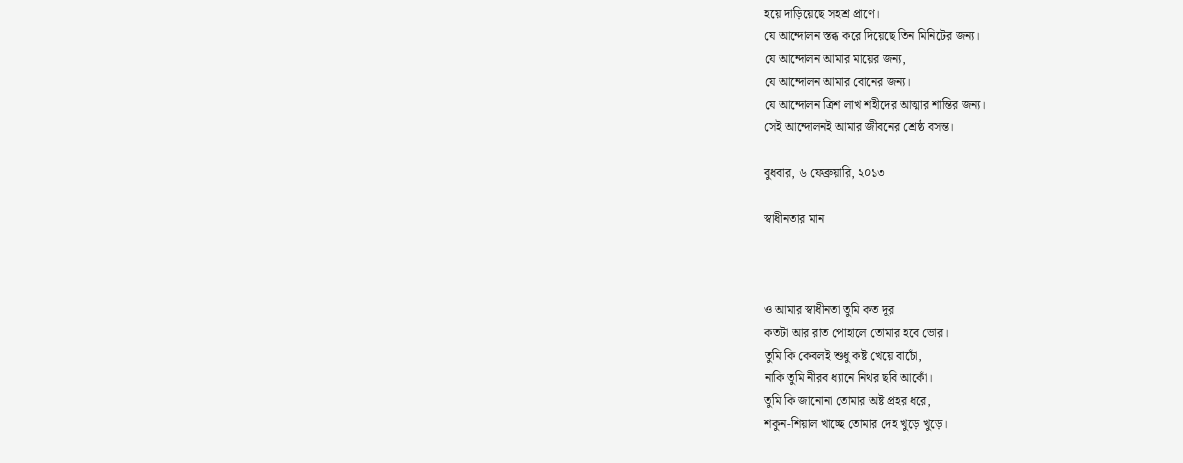হয়ে দাড়িয়েছে সহশ্র প্রাণে।
যে আন্দোলন স্তব্ধ করে দিয়েছে তিন মিনিটের জন্য।
যে আন্দোলন আমার মায়ের জন্য,
যে আন্দোলন আমার বোনের জন্য।
যে আন্দোলন ত্রিশ লাখ শহীদের আত্মার শান্তির জন্য।
সেই আন্দোলনই আমার জীবনের শ্রেষ্ঠ বসন্ত।

বুধবার, ৬ ফেব্রুয়ারি, ২০১৩

স্বাধীনতার মান



ও আমার স্বাধীনতা তুমি কত দূর
কতটা আর রাত পোহালে তোমার হবে ভোর।
তুমি কি কেবলই শুধু কষ্ট খেয়ে বাচোঁ,
নাকি তুমি নীরব ধ্যানে নিথর ছবি আকোঁ।
তুমি কি জানোনা তোমার অষ্ট প্রহর ধরে,
শকুন-শিয়াল খাচ্ছে তোমার দেহ খুড়ে খুড়ে।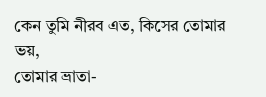কেন তুমি নীরব এত, কিসের তোমার ভয়,
তোমার ভ্রাতা-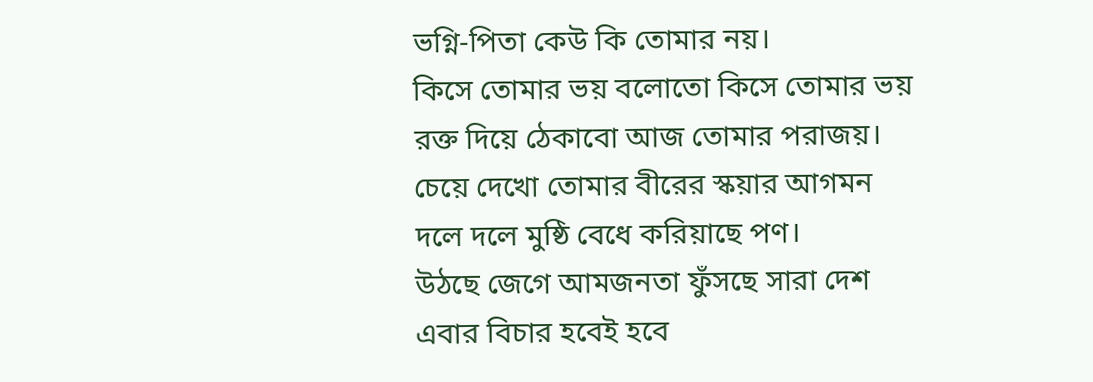ভগ্নি-পিতা কেউ কি তোমার নয়।
কিসে তোমার ভয় বলোতো কিসে তোমার ভয়
রক্ত দিয়ে ঠেকাবো আজ তোমার পরাজয়।
চেয়ে দেখো তোমার বীরের স্কয়ার আগমন
দলে দলে মুষ্ঠি বেধে করিয়াছে পণ।
উঠছে জেগে আমজনতা ফুঁসছে সারা দেশ
এবার বিচার হবেই হবে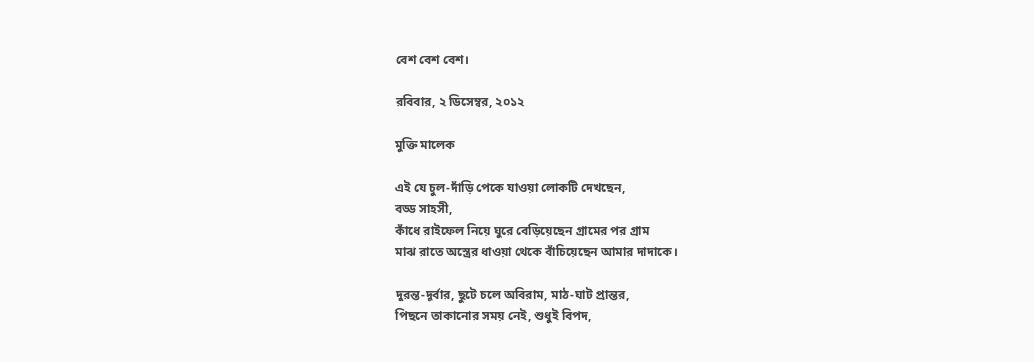বেশ বেশ বেশ।

রবিবার, ২ ডিসেম্বর, ২০১২

মুক্তি মালেক

এই যে চুল-দাঁড়ি পেকে যাওয়া লোকটি দেখছেন,
বড্ড সাহসী,
কাঁধে রাইফেল নিয়ে ঘুরে বেড়িয়েছেন গ্রামের পর গ্রাম
মাঝ রাতে অস্ত্রের ধাওয়া থেকে বাঁচিয়েছেন আমার দাদাকে।

দুরন্ত-দূর্বার, ছুটে চলে অবিরাম, মাঠ-ঘাট প্রান্তর,
পিছনে তাকানোর সময় নেই, শুধুই বিপদ,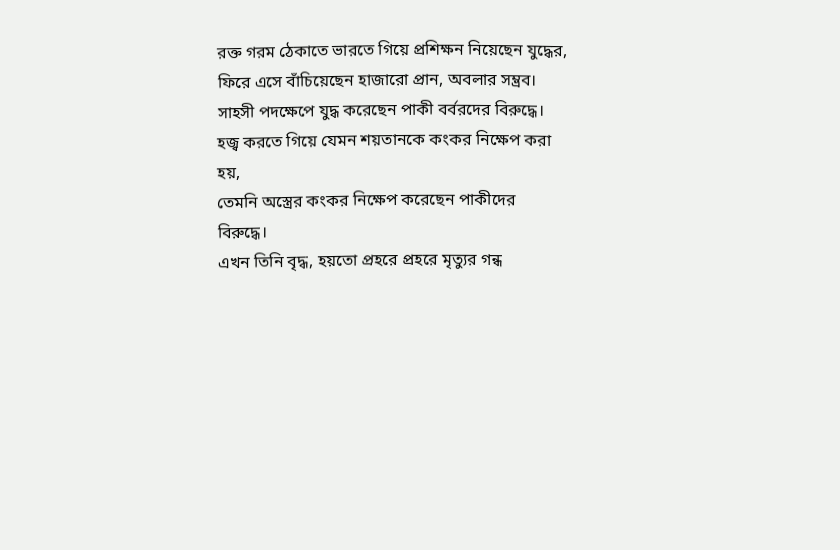রক্ত গরম ঠেকাতে ভারতে গিয়ে প্রশিক্ষন নিয়েছেন যুদ্ধের,
ফিরে এসে বাঁচিয়েছেন হাজারো প্রান, অবলার সম্ভ্রব।
সাহসী পদক্ষেপে যুদ্ধ করেছেন পাকী বর্বরদের বিরুদ্ধে।
হজ্ব করতে গিয়ে যেমন শয়তানকে কংকর নিক্ষেপ করা হয়,
তেমনি অস্ত্রের কংকর নিক্ষেপ করেছেন পাকীদের বিরুদ্ধে।
এখন তিনি বৃদ্ধ, হয়তো প্রহরে প্রহরে মৃত্যুর গন্ধ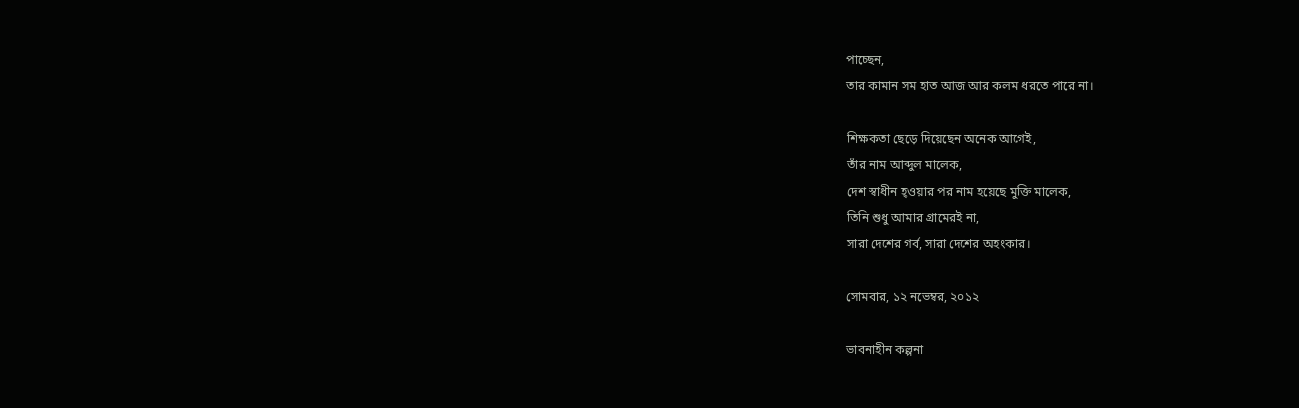পাচ্ছেন,
তার কামান সম হাত আজ আর কলম ধরতে পারে না।

শিক্ষকতা ছেড়ে দিয়েছেন অনেক আগেই,
তাঁর নাম আব্দুল মালেক,
দেশ স্বাধীন হ্ওয়ার পর নাম হয়েছে মুক্তি মালেক,
তিনি শুধু আমার গ্রামেরই না,
সারা দেশের গর্ব, সারা দেশের অহংকার।

সোমবার, ১২ নভেম্বর, ২০১২

ভাবনাহীন কল্পনা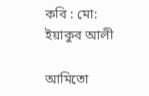কবি : মো: ইয়াকুব আলী

আমিতো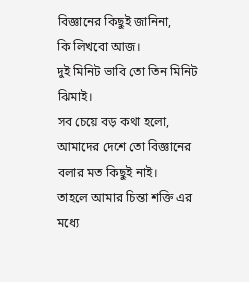বিজ্ঞানের কিছুই জানিনা,
কি লিখবো আজ।
দুই মিনিট ভাবি তো তিন মিনিট ঝিমাই।
সব চেয়ে বড় কথা হলো,
আমাদের দেশে তো বিজ্ঞানের বলার মত কিছুই নাই।
তাহলে আমার চিন্তা শক্তি এর মধ্যে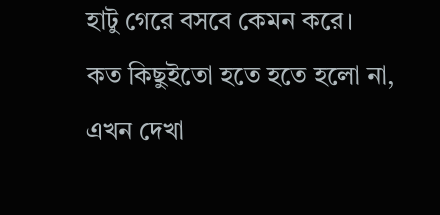হাটু গেরে বসবে কেমন করে।
কত কিছুইতো হতে হতে হলো না,
এখন দেখা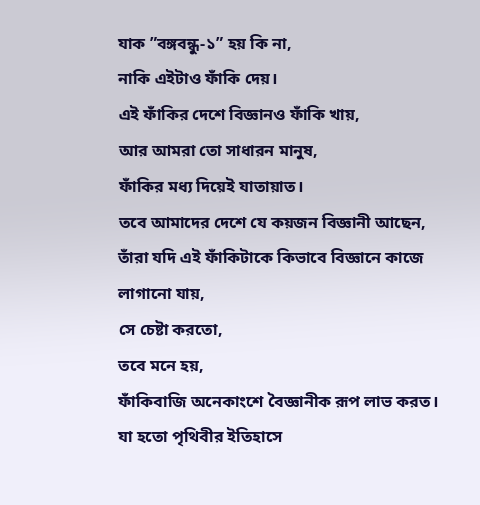যাক ”বঙ্গবন্ধু-১” হয় কি না,
নাকি এইটাও ফাঁকি দেয়।
এই ফাঁকির দেশে বিজ্ঞানও ফাঁকি খায়,
আর আমরা তো সাধারন মানুষ,
ফাঁকির মধ্য দিয়েই যাতায়াত।
তবে আমাদের দেশে যে কয়জন বিজ্ঞানী আছেন,
তাঁরা যদি এই ফাঁকিটাকে কিভাবে বিজ্ঞানে কাজে লাগানো যায়,
সে চেষ্টা করতো,
তবে মনে হয়,
ফাঁকিবাজি ‍অনেকাংশে বৈজ্ঞানীক রূপ লাভ করত।
যা হতো পৃথিবীর ইতিহাসে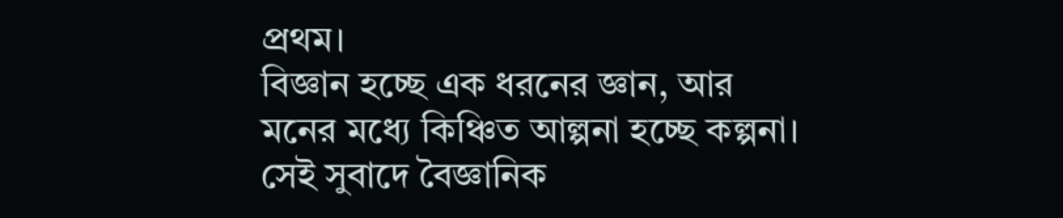প্রথম।
বিজ্ঞান হচ্ছে এক ধরনের জ্ঞান, আর
মনের মধ্যে কিঞ্চিত আল্পনা হচ্ছে কল্পনা।
সেই সুবাদে বৈজ্ঞানিক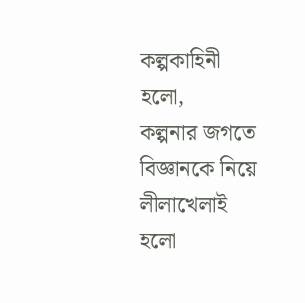কল্পকাহিনী হলো,
কল্পনার জগতে বিজ্ঞানকে নিয়ে লীলাখেলাই হলো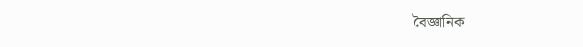বৈজ্ঞানিক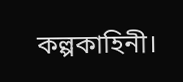কল্পকাহিনী।